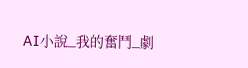AI小說_我的奮鬥_劇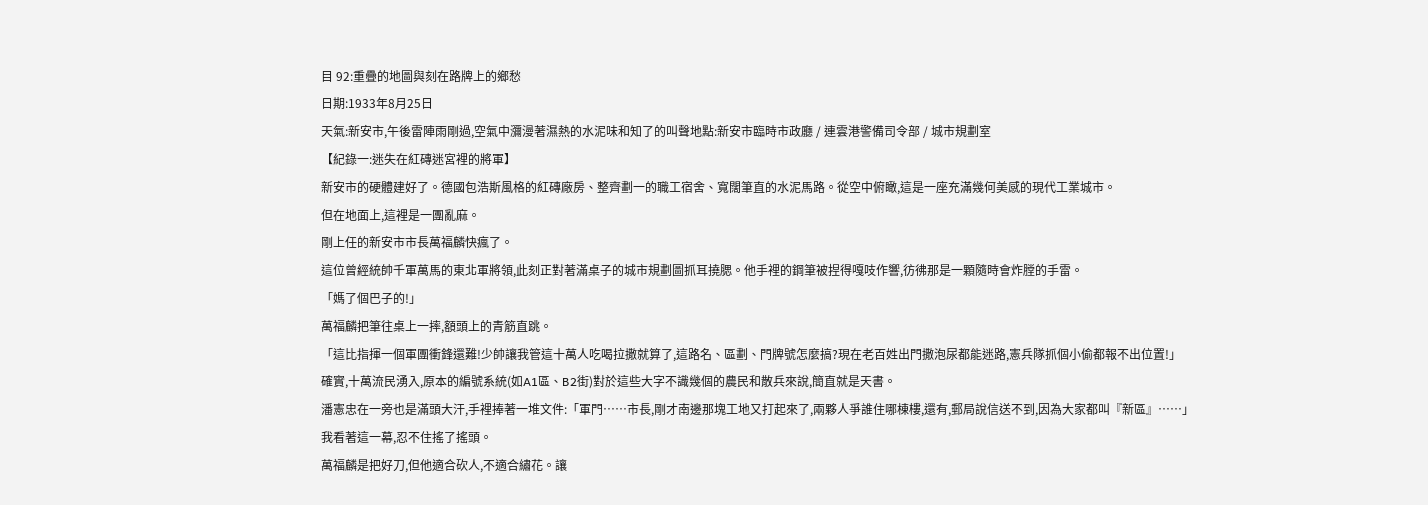目 92:重疊的地圖與刻在路牌上的鄉愁
日期:1933年8月25日
天氣:新安市,午後雷陣雨剛過,空氣中瀰漫著濕熱的水泥味和知了的叫聲地點:新安市臨時市政廳 / 連雲港警備司令部 / 城市規劃室
【紀錄一:迷失在紅磚迷宮裡的將軍】
新安市的硬體建好了。德國包浩斯風格的紅磚廠房、整齊劃一的職工宿舍、寬闊筆直的水泥馬路。從空中俯瞰,這是一座充滿幾何美感的現代工業城市。
但在地面上,這裡是一團亂麻。
剛上任的新安市市長萬福麟快瘋了。
這位曾經統帥千軍萬馬的東北軍將領,此刻正對著滿桌子的城市規劃圖抓耳撓腮。他手裡的鋼筆被捏得嘎吱作響,彷彿那是一顆隨時會炸膛的手雷。
「媽了個巴子的!」
萬福麟把筆往桌上一摔,額頭上的青筋直跳。
「這比指揮一個軍團衝鋒還難!少帥讓我管這十萬人吃喝拉撒就算了,這路名、區劃、門牌號怎麼搞?現在老百姓出門撒泡尿都能迷路,憲兵隊抓個小偷都報不出位置!」
確實,十萬流民湧入,原本的編號系統(如A1區、B2街)對於這些大字不識幾個的農民和散兵來說,簡直就是天書。
潘憲忠在一旁也是滿頭大汗,手裡捧著一堆文件:「軍門……市長,剛才南邊那塊工地又打起來了,兩夥人爭誰住哪棟樓,還有,郵局說信送不到,因為大家都叫『新區』……」
我看著這一幕,忍不住搖了搖頭。
萬福麟是把好刀,但他適合砍人,不適合繡花。讓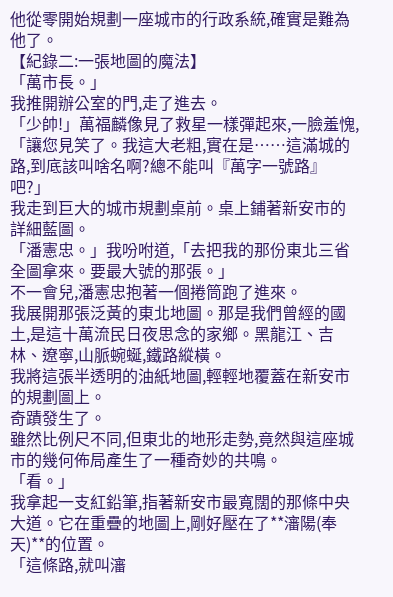他從零開始規劃一座城市的行政系統,確實是難為他了。
【紀錄二:一張地圖的魔法】
「萬市長。」
我推開辦公室的門,走了進去。
「少帥!」萬福麟像見了救星一樣彈起來,一臉羞愧,「讓您見笑了。我這大老粗,實在是……這滿城的路,到底該叫啥名啊?總不能叫『萬字一號路』吧?」
我走到巨大的城市規劃桌前。桌上鋪著新安市的詳細藍圖。
「潘憲忠。」我吩咐道,「去把我的那份東北三省全圖拿來。要最大號的那張。」
不一會兒,潘憲忠抱著一個捲筒跑了進來。
我展開那張泛黃的東北地圖。那是我們曾經的國土,是這十萬流民日夜思念的家鄉。黑龍江、吉林、遼寧,山脈蜿蜒,鐵路縱橫。
我將這張半透明的油紙地圖,輕輕地覆蓋在新安市的規劃圖上。
奇蹟發生了。
雖然比例尺不同,但東北的地形走勢,竟然與這座城市的幾何佈局產生了一種奇妙的共鳴。
「看。」
我拿起一支紅鉛筆,指著新安市最寬闊的那條中央大道。它在重疊的地圖上,剛好壓在了**瀋陽(奉天)**的位置。
「這條路,就叫瀋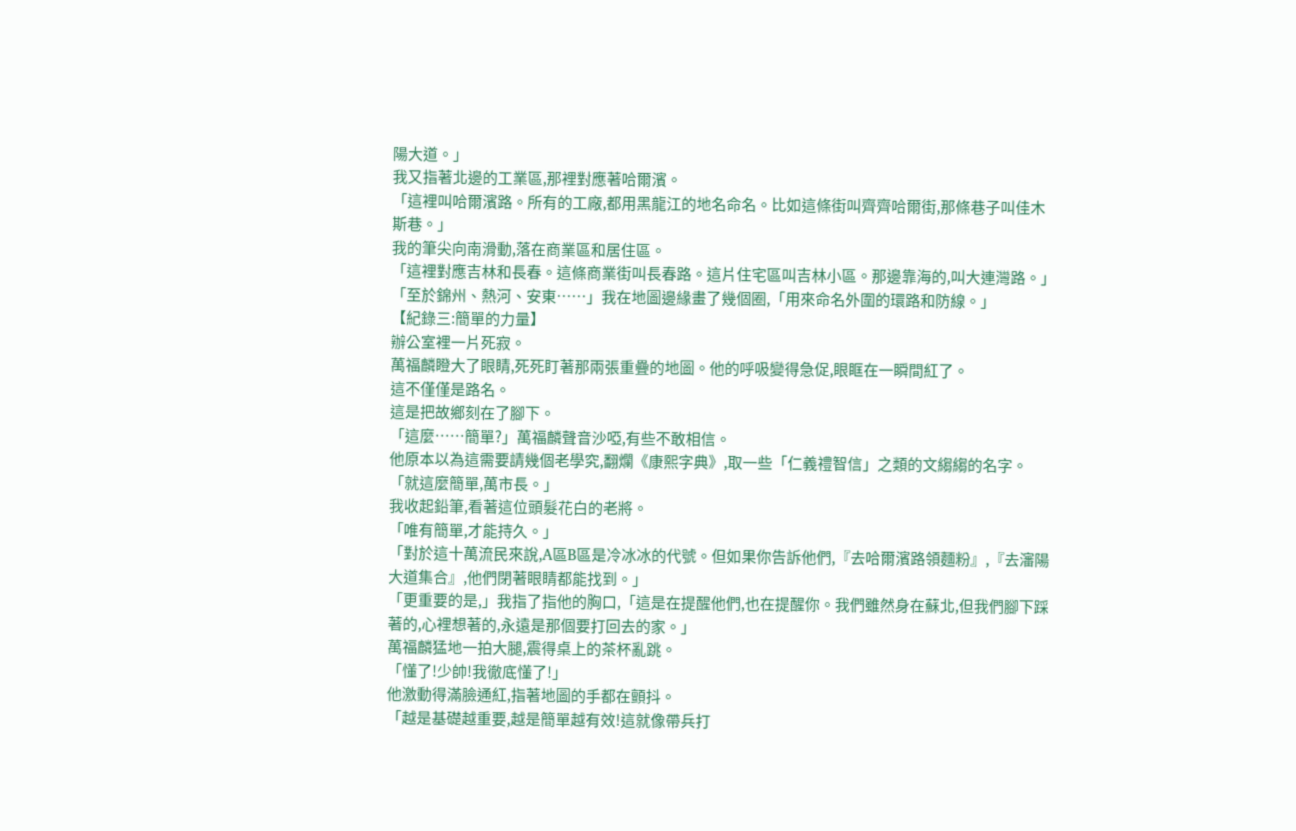陽大道。」
我又指著北邊的工業區,那裡對應著哈爾濱。
「這裡叫哈爾濱路。所有的工廠,都用黑龍江的地名命名。比如這條街叫齊齊哈爾街,那條巷子叫佳木斯巷。」
我的筆尖向南滑動,落在商業區和居住區。
「這裡對應吉林和長春。這條商業街叫長春路。這片住宅區叫吉林小區。那邊靠海的,叫大連灣路。」
「至於錦州、熱河、安東……」我在地圖邊緣畫了幾個圈,「用來命名外圍的環路和防線。」
【紀錄三:簡單的力量】
辦公室裡一片死寂。
萬福麟瞪大了眼睛,死死盯著那兩張重疊的地圖。他的呼吸變得急促,眼眶在一瞬間紅了。
這不僅僅是路名。
這是把故鄉刻在了腳下。
「這麼……簡單?」萬福麟聲音沙啞,有些不敢相信。
他原本以為這需要請幾個老學究,翻爛《康熙字典》,取一些「仁義禮智信」之類的文縐縐的名字。
「就這麼簡單,萬市長。」
我收起鉛筆,看著這位頭髮花白的老將。
「唯有簡單,才能持久。」
「對於這十萬流民來說,A區B區是冷冰冰的代號。但如果你告訴他們,『去哈爾濱路領麵粉』,『去瀋陽大道集合』,他們閉著眼睛都能找到。」
「更重要的是,」我指了指他的胸口,「這是在提醒他們,也在提醒你。我們雖然身在蘇北,但我們腳下踩著的,心裡想著的,永遠是那個要打回去的家。」
萬福麟猛地一拍大腿,震得桌上的茶杯亂跳。
「懂了!少帥!我徹底懂了!」
他激動得滿臉通紅,指著地圖的手都在顫抖。
「越是基礎越重要,越是簡單越有效!這就像帶兵打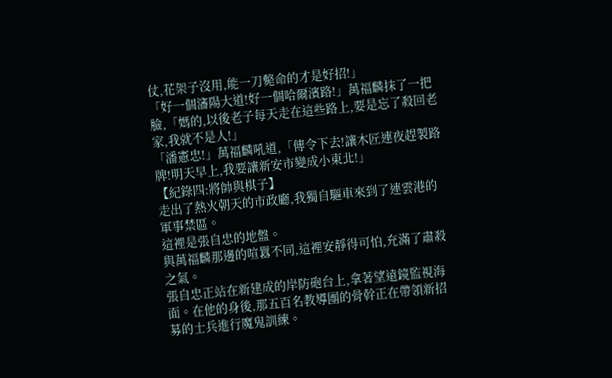仗,花架子沒用,能一刀斃命的才是好招!」
「好一個瀋陽大道!好一個哈爾濱路!」萬福麟抹了一把臉,「媽的,以後老子每天走在這些路上,要是忘了殺回老家,我就不是人!」
「潘憲忠!」萬福麟吼道,「傳令下去!讓木匠連夜趕製路牌!明天早上,我要讓新安市變成小東北!」
【紀錄四:將帥與棋子】
走出了熱火朝天的市政廳,我獨自驅車來到了連雲港的軍事禁區。
這裡是張自忠的地盤。
與萬福麟那邊的喧囂不同,這裡安靜得可怕,充滿了肅殺之氣。
張自忠正站在新建成的岸防砲台上,拿著望遠鏡監視海面。在他的身後,那五百名教導團的骨幹正在帶領新招募的士兵進行魔鬼訓練。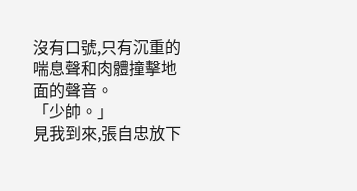沒有口號,只有沉重的喘息聲和肉體撞擊地面的聲音。
「少帥。」
見我到來,張自忠放下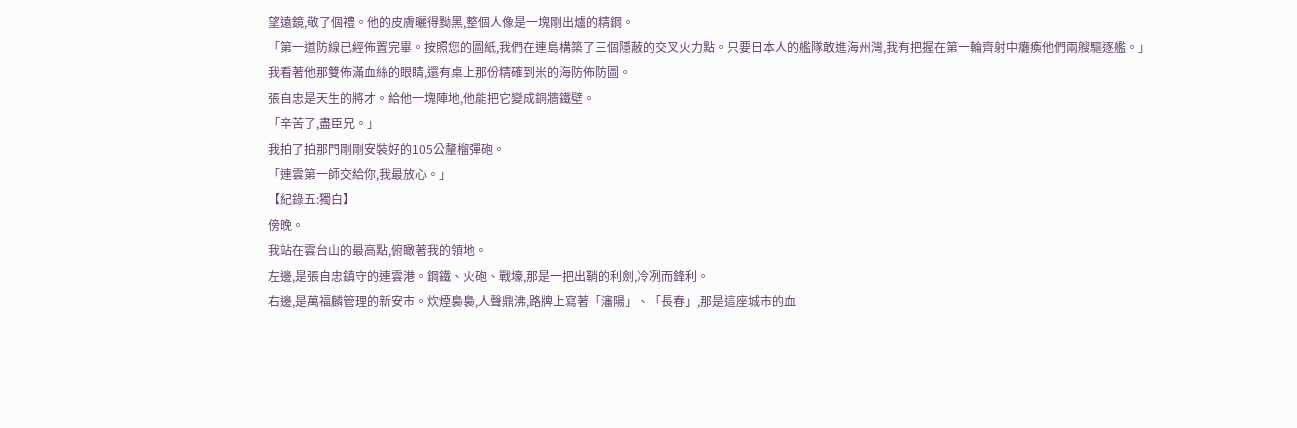望遠鏡,敬了個禮。他的皮膚曬得黝黑,整個人像是一塊剛出爐的精鋼。
「第一道防線已經佈置完畢。按照您的圖紙,我們在連島構築了三個隱蔽的交叉火力點。只要日本人的艦隊敢進海州灣,我有把握在第一輪齊射中癱瘓他們兩艘驅逐艦。」
我看著他那雙佈滿血絲的眼睛,還有桌上那份精確到米的海防佈防圖。
張自忠是天生的將才。給他一塊陣地,他能把它變成銅牆鐵壁。
「辛苦了,盡臣兄。」
我拍了拍那門剛剛安裝好的105公釐榴彈砲。
「連雲第一師交給你,我最放心。」
【紀錄五:獨白】
傍晚。
我站在雲台山的最高點,俯瞰著我的領地。
左邊,是張自忠鎮守的連雲港。鋼鐵、火砲、戰壕,那是一把出鞘的利劍,冷冽而鋒利。
右邊,是萬福麟管理的新安市。炊煙裊裊,人聲鼎沸,路牌上寫著「瀋陽」、「長春」,那是這座城市的血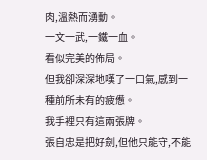肉,溫熱而湧動。
一文一武,一鐵一血。
看似完美的佈局。
但我卻深深地嘆了一口氣,感到一種前所未有的疲憊。
我手裡只有這兩張牌。
張自忠是把好劍,但他只能守,不能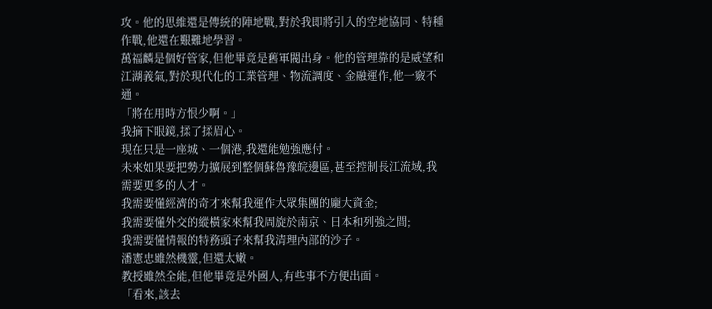攻。他的思維還是傳統的陣地戰,對於我即將引入的空地協同、特種作戰,他還在艱難地學習。
萬福麟是個好管家,但他畢竟是舊軍閥出身。他的管理靠的是威望和江湖義氣,對於現代化的工業管理、物流調度、金融運作,他一竅不通。
「將在用時方恨少啊。」
我摘下眼鏡,揉了揉眉心。
現在只是一座城、一個港,我還能勉強應付。
未來如果要把勢力擴展到整個蘇魯豫皖邊區,甚至控制長江流域,我需要更多的人才。
我需要懂經濟的奇才來幫我運作大眾集團的龐大資金;
我需要懂外交的縱橫家來幫我周旋於南京、日本和列強之間;
我需要懂情報的特務頭子來幫我清理內部的沙子。
潘憲忠雖然機靈,但還太嫩。
教授雖然全能,但他畢竟是外國人,有些事不方便出面。
「看來,該去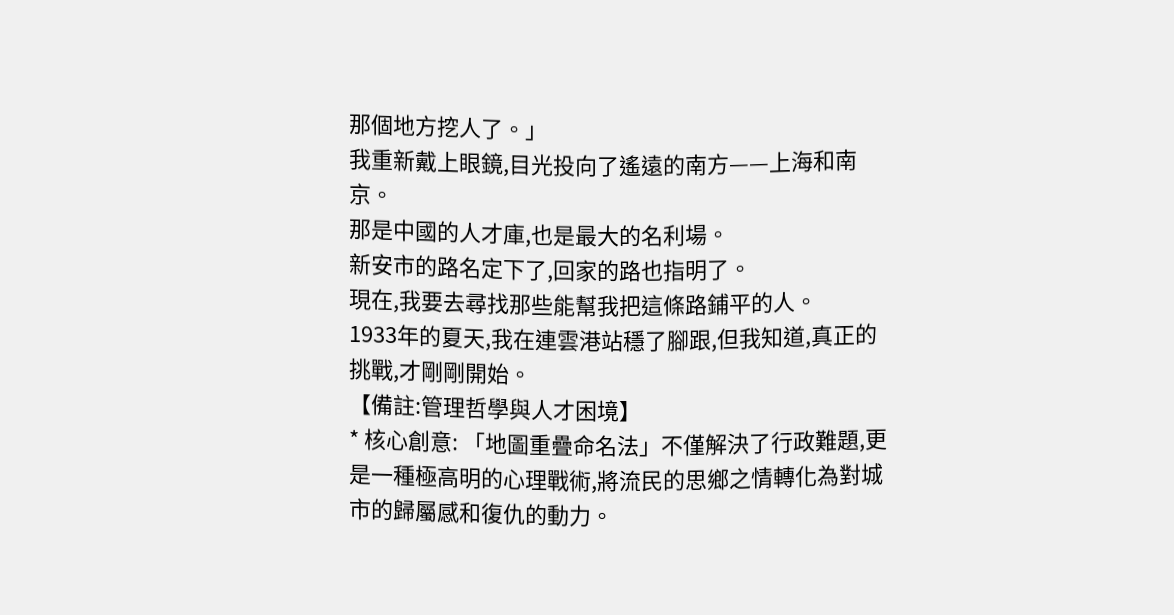那個地方挖人了。」
我重新戴上眼鏡,目光投向了遙遠的南方——上海和南京。
那是中國的人才庫,也是最大的名利場。
新安市的路名定下了,回家的路也指明了。
現在,我要去尋找那些能幫我把這條路鋪平的人。
1933年的夏天,我在連雲港站穩了腳跟,但我知道,真正的挑戰,才剛剛開始。
【備註:管理哲學與人才困境】
* 核心創意: 「地圖重疊命名法」不僅解決了行政難題,更是一種極高明的心理戰術,將流民的思鄉之情轉化為對城市的歸屬感和復仇的動力。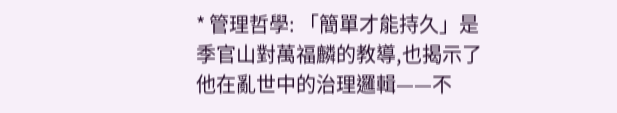* 管理哲學: 「簡單才能持久」是季官山對萬福麟的教導,也揭示了他在亂世中的治理邏輯——不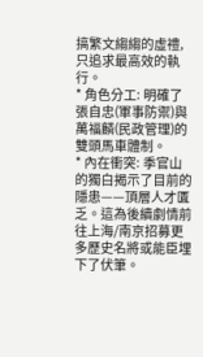搞繁文縐縐的虛禮,只追求最高效的執行。
* 角色分工: 明確了張自忠(軍事防禦)與萬福麟(民政管理)的雙頭馬車體制。
* 內在衝突: 季官山的獨白揭示了目前的隱患——頂層人才匱乏。這為後續劇情前往上海/南京招募更多歷史名將或能臣埋下了伏筆。